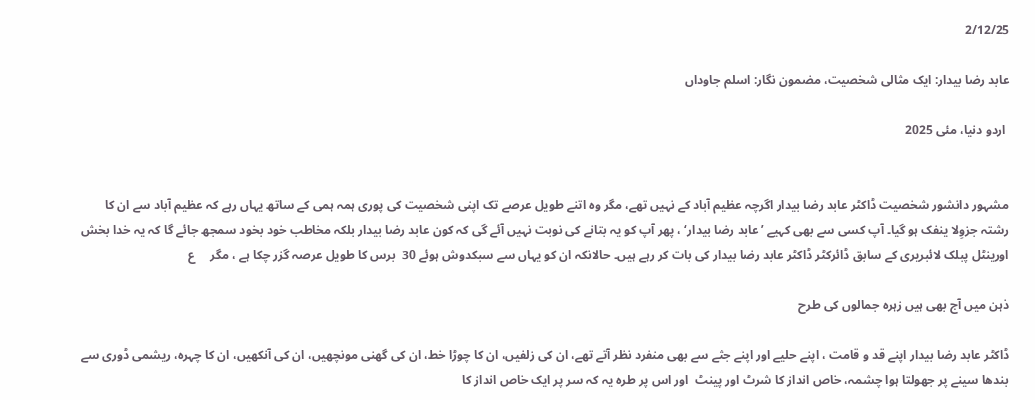2/12/25

عابد رضا بیدار: ایک مثالی شخصیت، مضمون نگار: اسلم جاوداں

 اردو دنیا، مئی 2025


مشہور دانشور شخصیت ڈاکٹر عابد رضا بیدار اگرچہ عظیم آباد کے نہیں تھے، مگر وہ اتنے طویل عرصے تک اپنی شخصیت کی پوری ہمہ ہمی کے ساتھ یہاں رہے کہ عظیم آباد سے ان کا رشتہ جزوِلا ینفک ہو گیا۔ آپ کسی سے بھی کہیے ’عابد رضا بیدار‘ ، پھر آپ کو یہ بتانے کی نوبت نہیں آئے گی کہ کون عابد رضا بیدار بلکہ مخاطب خود بخود سمجھ جائے گا کہ یہ خدا بخش اورینٹل پبلک لائبریری کے سابق ڈائرکٹر ڈاکٹر عابد رضا بیدار کی بات کر رہے ہیں۔ حالانکہ ان کو یہاں سے سبکدوش ہوئے 30  برس کا طویل عرصہ گزر چکا ہے ، مگر     ع

ذہن میں آج بھی ہیں زہرہ جمالوں کی طرح

ڈاکٹر عابد رضا بیدار اپنے قد و قامت ، اپنے حلیے اور اپنے جثے سے بھی منفرد نظر آتے تھے، ان کی زلفیں، ان کا چوڑا خط، ان کی گھنی مونچھیں، ان کی آنکھیں، ان کا چہرہ، ریشمی ڈوری سے بندھا سینے پر جھولتا ہوا چشمہ، خاص انداز کا شرٹ اور پینٹ  اور اس پر طرہ یہ کہ سر پر ایک خاص انداز کا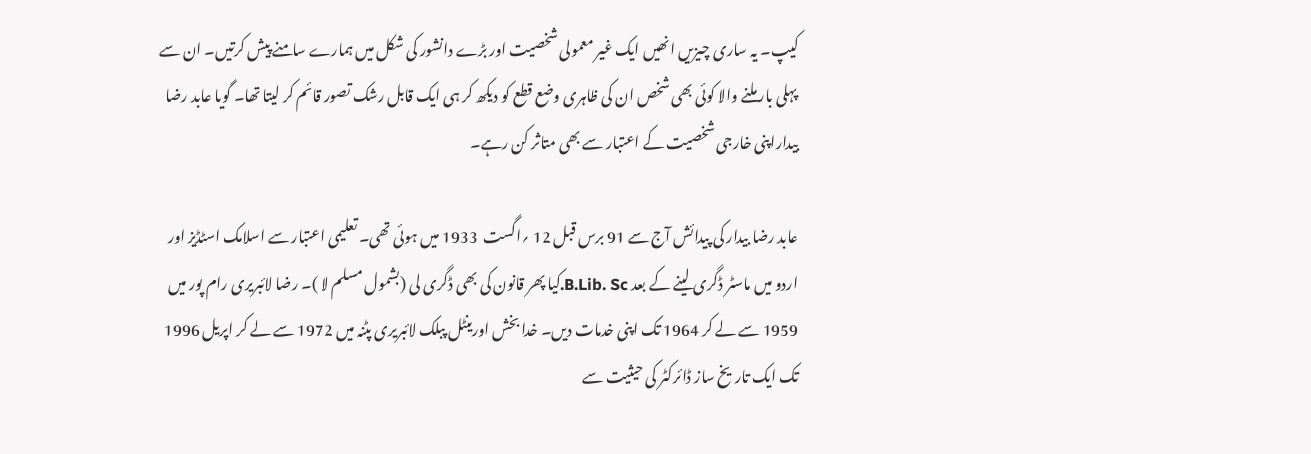کیپ۔ یہ ساری چیزیں انھیں ایک غیر معمولی شخصیت اور بڑے دانشور کی شکل میں ہمارے سامنے پیش کرتیں۔ ان سے پہلی بار ملنے والا کوئی بھی شخص ان کی ظاہری وضع قطع کو دیکھ کر ہی ایک قابل رشک تصور قائم کر لیتا تھا۔ گویا عابد رضا بیداراپنی خارجی شخصیت کے اعتبار سے بھی متاثر کن رہے۔

عابد رضا بیدار کی پیدائش آج سے 91 برس قبل 12 ؍اگست  1933 میں ہوئی تھی۔ تعلیمی اعتبار سے اسلامک اسٹڈیز اور اردو میں ماسٹر ڈگری لینے کے بعد B.Lib. Sc.کیا پھر قانون کی بھی ڈگری لی (بشمول مسلم لا )۔ رضا لائبریری رام پور میں 1959 سے لے کر 1964 تک اپنی خدمات دیں۔ خدا بخش اورینٹل پبلک لائبریری پٹنہ میں 1972 سے لے کر اپریل 1996 تک ایک تاریخ ساز ڈائرکٹر کی حیثیت سے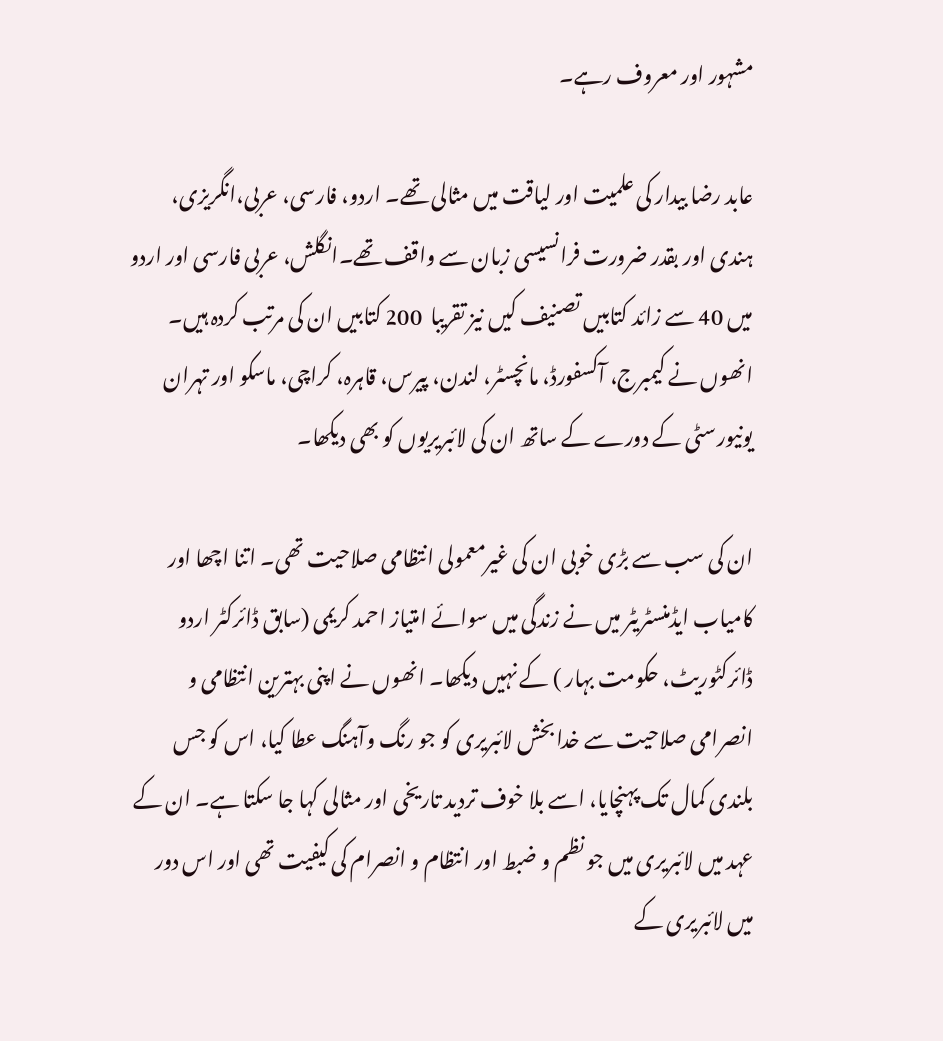مشہور اور معروف رہے۔

عابد رضا بیدار کی علمیت اور لیاقت میں مثالی تھے۔ اردو، فارسی، عربی،انگریزی، ہندی اور بقدر ضرورت فرانسیسی زبان سے واقف تھے۔انگلش، عربی فارسی اور اردو میں 40 سے زائد کتابیں تصنیف کیں نیز تقریبا  200 کتابیں ان کی مرتب کردہ ہیں۔ انھوں نے کیمبرج، آکسفورڈ، مانچسٹر، لندن، پیرس، قاہرہ، کراچی، ماسکو اور تہران یونیورسٹی کے دورے کے ساتھ ان کی لائبریریوں کو بھی دیکھا۔

ان کی سب سے بڑی خوبی ان کی غیرمعمولی انتظامی صلاحیت تھی۔ اتنا اچھا اور کامیاب ایڈمنسٹریٹر میں نے زندگی میں سوائے امتیاز احمد کریمی (سابق ڈائرکٹر اردو ڈائرکٹوریٹ، حکومت بہار ) کے نہیں دیکھا۔ انھوں نے اپنی بہترین انتظامی و انصرامی صلاحیت سے خدا بخش لائبریری کو جو رنگ وآہنگ عطا کیا، اس کو جس بلندی کمال تک پہنچایا، اسے بلا خوف تردید تاریخی اور مثالی کہا جا سکتا ہے۔ ان کے عہد میں لائبریری میں جو نظم و ضبط اور انتظام و انصرام کی کیفیت تھی اور اس دور میں لائبریری کے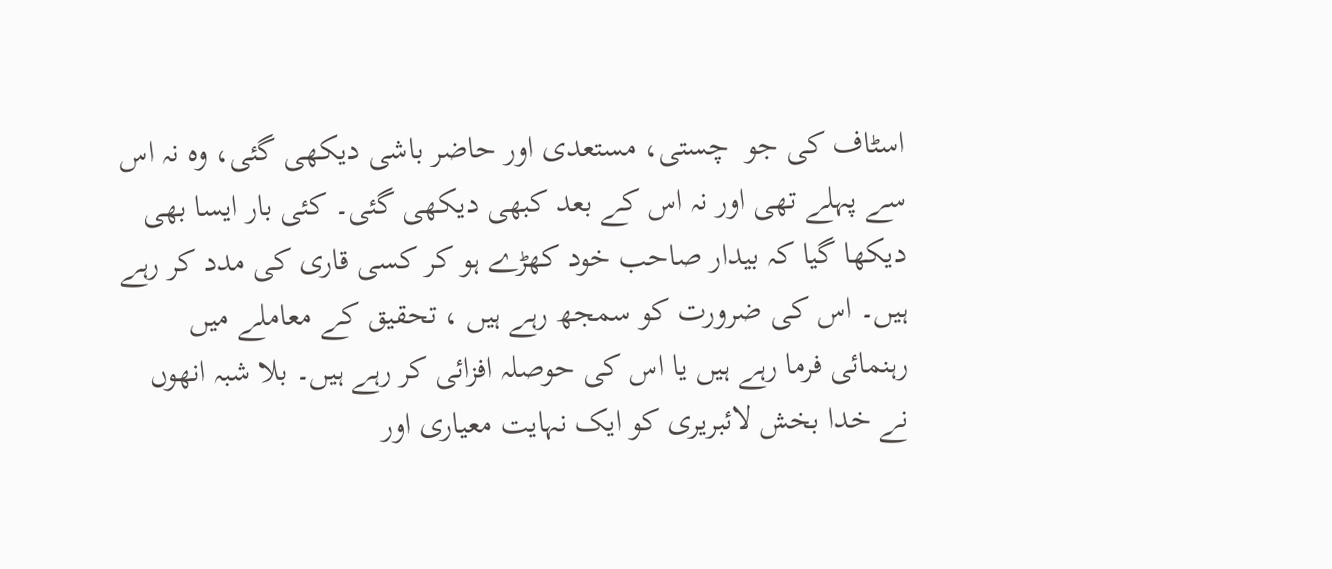اسٹاف کی جو  چستی، مستعدی اور حاضر باشی دیکھی گئی، وہ نہ اس سے پہلے تھی اور نہ اس کے بعد کبھی دیکھی گئی۔ کئی بار ایسا بھی دیکھا گیا کہ بیدار صاحب خود کھڑے ہو کر کسی قاری کی مدد کر رہے ہیں۔ اس کی ضرورت کو سمجھ رہے ہیں ، تحقیق کے معاملے میں رہنمائی فرما رہے ہیں یا اس کی حوصلہ افزائی کر رہے ہیں۔ بلا شبہ انھوں نے خدا بخش لائبریری کو ایک نہایت معیاری اور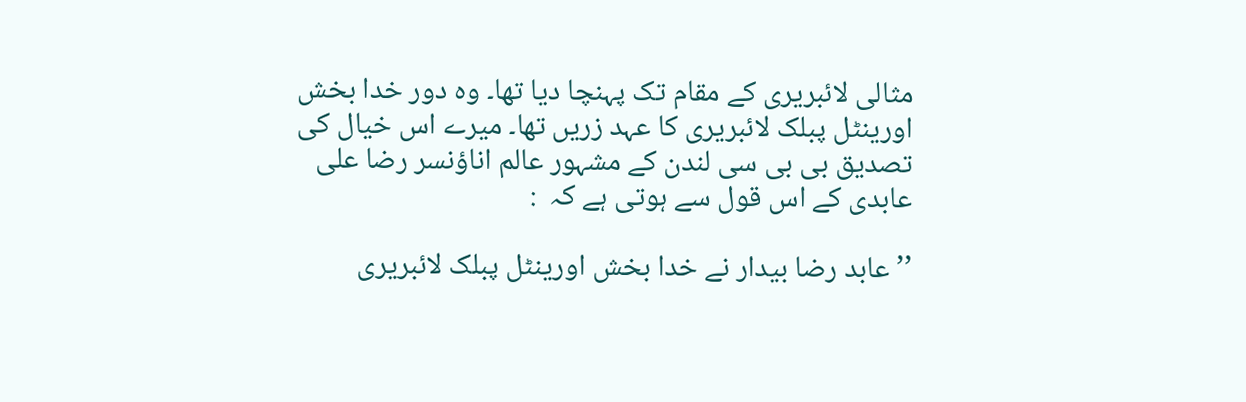مثالی لائبریری کے مقام تک پہنچا دیا تھا۔ وہ دور خدا بخش اورینٹل پبلک لائبریری کا عہد زریں تھا۔ میرے اس خیال کی تصدیق بی بی سی لندن کے مشہور عالم اناؤنسر رضا علی عابدی کے اس قول سے ہوتی ہے کہ  :

’’عابد رضا بیدار نے خدا بخش اورینٹل پبلک لائبریری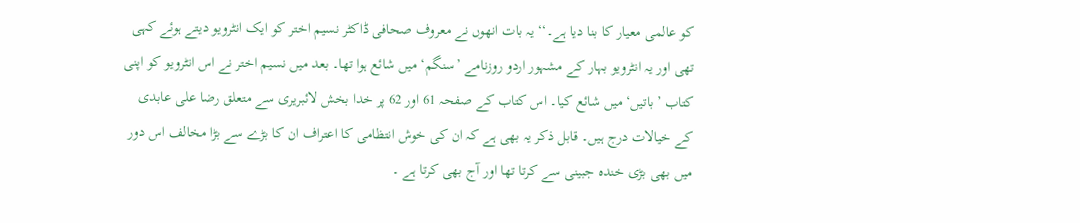کو عالمی معیار کا بنا دیا ہے۔‘‘ یہ بات انھوں نے معروف صحافی ڈاکٹر نسیم اختر کو ایک انٹرویو دیتے ہوئے کہی تھی اور یہ انٹرویو بہار کے مشہور اردو روزنامے ’سنگم‘ میں شائع ہوا تھا۔ بعد میں نسیم اختر نے اس انٹرویو کو اپنی کتاب ’باتیں‘ میں شائع کیا۔ اس کتاب کے صفحہ 61 اور 62 پر خدا بخش لائبریری سے متعلق رضا علی عابدی کے خیالات درج ہیں۔ قابل ذکر یہ بھی ہے کہ ان کی خوش انتظامی کا اعتراف ان کا بڑے سے بڑا مخالف اس دور میں بھی بڑی خندہ جبینی سے کرتا تھا اور آج بھی کرتا ہے ۔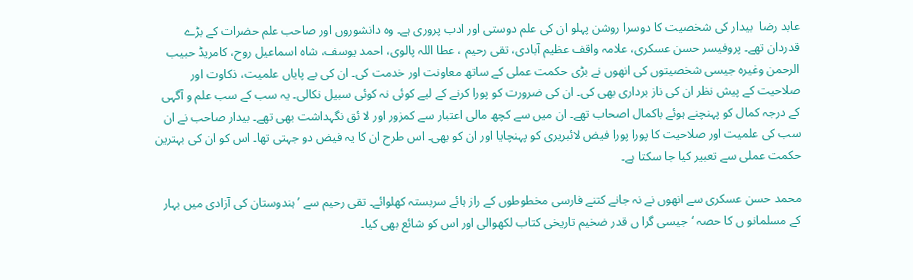عابد رضا  بیدار کی شخصیت کا دوسرا روشن پہلو ان کی علم دوستی اور ادب پروری ہے۔ وہ دانشوروں اور صاحب علم حضرات کے بڑے قدردان تھے۔ پروفیسر حسن عسکری، علامہ واقف عظیم آبادی، تقی رحیم ، عطا اللہ پالوی، احمد یوسف، شاہ اسماعیل روح، کامریڈ حبیب الرحمن وغیرہ جیسی شخصیتوں کی انھوں نے بڑی حکمت عملی کے ساتھ معاونت اور خدمت کی۔ ان کی بے پایاں علمیت، ذکاوت اور صلاحیت کے پیش نظر ان کی ناز برداری بھی کی۔ ان کی ضرورت کو پورا کرنے کے لیے کوئی نہ کوئی سبیل نکالی۔ یہ سب کے سب علم و آگہی کے درجہ کمال کو پہنچنے ہوئے باکمال اصحاب تھے۔ ان میں سے کچھ مالی اعتبار سے کمزور اور لا ئق نگہداشت بھی تھے۔ بیدار صاحب نے ان سب کی علمیت اور صلاحیت کا پورا پورا فیض لائبریری کو پہنچایا اور ان کو بھی۔ اس طرح ان کا یہ فیض دو جہتی تھا۔ اس کو ان کی بہترین حکمت عملی سے تعبیر کیا جا سکتا ہے۔

محمد حسن عسکری سے انھوں نے نہ جانے کتنے فارسی مخطوطوں کے راز ہائے سربستہ کھلوائے۔ تقی رحیم سے ’ہندوستان کی آزادی میں بہار کے مسلمانو ں کا حصہ ‘جیسی گرا ں قدر ضخیم تاریخی کتاب لکھوالی اور اس کو شائع بھی کیا۔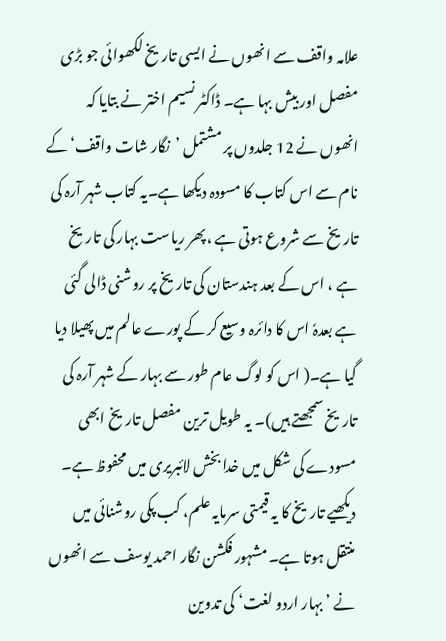علامہ واقف سے انھوں نے ایسی تاریخ لکھوائی جو بڑی مفصل اور بیش بہا ہے۔ ڈاکٹر نسیم اختر نے بتایا کہ انھوں نے 12 جلدوں پر مشتمل ’نگار شات واقف‘ کے نام سے اس کتاب کا مسودہ دیکھا ہے۔یہ کتاب شہر آرہ کی تاریخ سے شروع ہوتی ہے ،پھر ریاست بہار کی تاریخ ہے ، اس کے بعد ہندستان کی تاریخ پر روشنی ڈالی گئی ہے بعدہٗ اس کا دائرہ وسیع کر کے پورے عالم میں پھیلا دیا گیا ہے۔( اس کو لوگ عام طور سے بہار کے شہر آرہ کی تاریخ سمجھتے ہیں)۔ یہ طویل ترین مفصل تاریخ ابھی مسودے کی شکل میں خدا بخش لائبریری میں محفوظ ہے۔ دیکھیے تاریخ کا یہ قیمتی سرمایہ علم، کب پکی روشنائی میں منتقل ہوتا ہے۔ مشہور فکشن نگار احمد یوسف سے انھوں نے ’ بہار اردو لغت‘ کی تدوین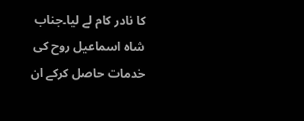کا نادر کام لے لیا۔جناب شاہ اسماعیل روح کی خدمات حاصل کرکے ان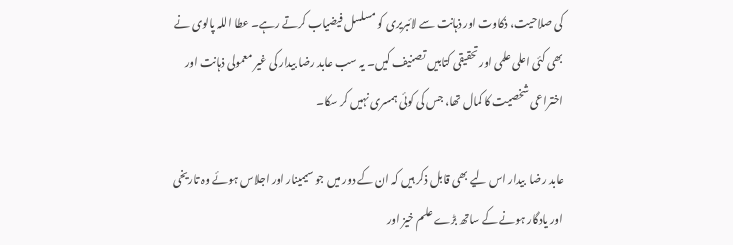کی صلاحیت، ذکاوت اور ذہانت سے لائبریری کو مسلسل فیضیاب کرتے رہے۔ عطا اللہ پالوی نے بھی کئی اعلی علمی اور تحقیقی کتابیں تصنیف کیں۔ یہ سب عابد رضا بیدار کی غیر معمولی ذہانت اور اختراعی شخصیت کا کمال تھا، جس کی کوئی ہمسری نہیں کر سکا۔

عابد رضا  بیدار اس لیے بھی قابل ذکر ہیں کہ ان کے دور میں جو سیمینار اور اجلاس ہوئے وہ تاریخی اور یادگار ہونے کے ساتھ بڑے علم خیز اور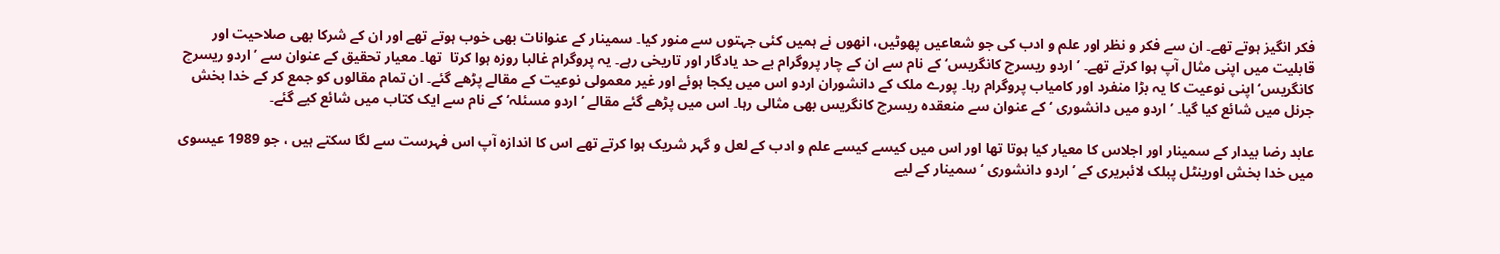فکر انگیز ہوتے تھے۔ ان سے فکر و نظر اور علم و ادب کی جو شعاعیں پھوٹیں، انھوں نے ہمیں کئی جہتوں سے منور کیا۔ سمینار کے عنوانات بھی خوب ہوتے تھے اور ان کے شرکا بھی صلاحیت اور قابلیت میں اپنی مثال آپ ہوا کرتے تھے۔ ’اردو ریسرچ کانگریس‘ کے نام سے ان کے چار پروگرام بے حد یادگار اور تاریخی رہے۔ یہ پروگرام غالبا روزہ ہوا کرتا  تھا۔ معیار تحقیق کے عنوان سے ’اردو ریسرچ کانگریس‘ اپنی نوعیت کا یہ بڑا منفرد اور کامیاب پروگرام رہا۔ پورے ملک کے دانشوران اردو اس میں یکجا ہوئے اور غیر معمولی نوعیت کے مقالے پڑھے گئے۔ ان تمام مقالوں کو جمع کر کے خدا بخش جرنل میں شائع کیا گیا۔ ’اردو میں دانشوری ‘ کے عنوان سے منعقدہ ریسرچ کانگریس بھی مثالی رہا۔ اس میں پڑھے گئے مقالے ’ اردو مسئلہ‘ کے نام سے ایک کتاب میں شائع کیے گئے۔

عابد رضا بیدار کے سمینار اور اجلاس کا معیار کیا ہوتا تھا اور اس میں کیسے کیسے علم و ادب کے لعل و گہر شریک ہوا کرتے تھے اس کا اندازہ آپ اس فہرست سے لگا سکتے ہیں ، جو 1989 عیسوی میں خدا بخش اورینٹل پبلک لائبریری کے ’ اردو دانشوری ‘ سمینار کے لیے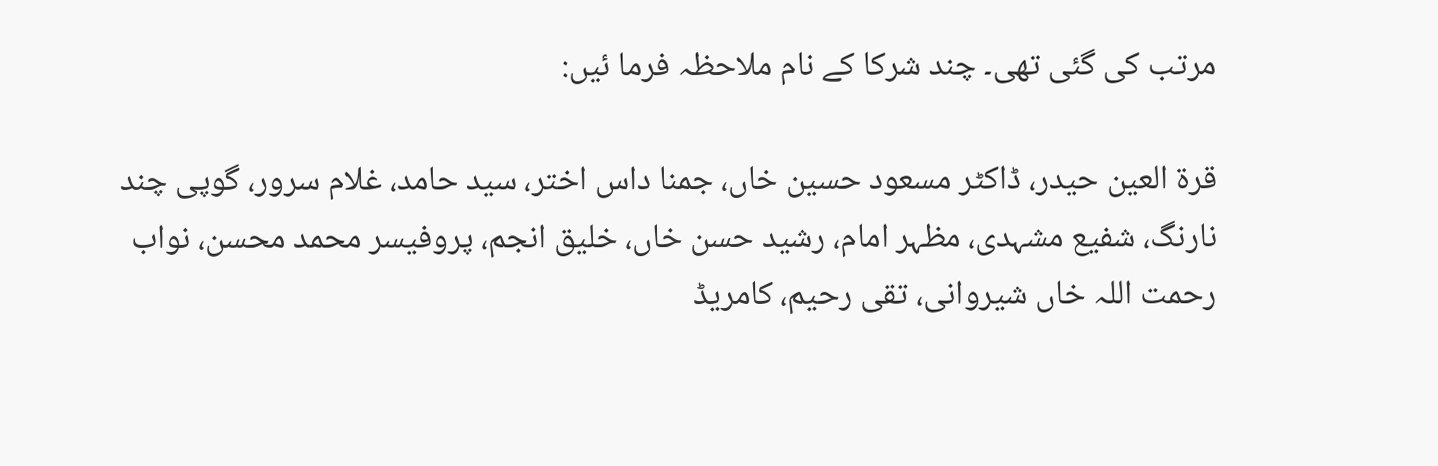مرتب کی گئی تھی۔ چند شرکا کے نام ملاحظہ فرما ئیں:

قرۃ العین حیدر، ڈاکٹر مسعود حسین خاں، جمنا داس اختر، سید حامد، غلام سرور، گوپی چند نارنگ، شفیع مشہدی، مظہر امام، رشید حسن خاں، خلیق انجم، پروفیسر محمد محسن، نواب رحمت اللہ خاں شیروانی، تقی رحیم، کامریڈ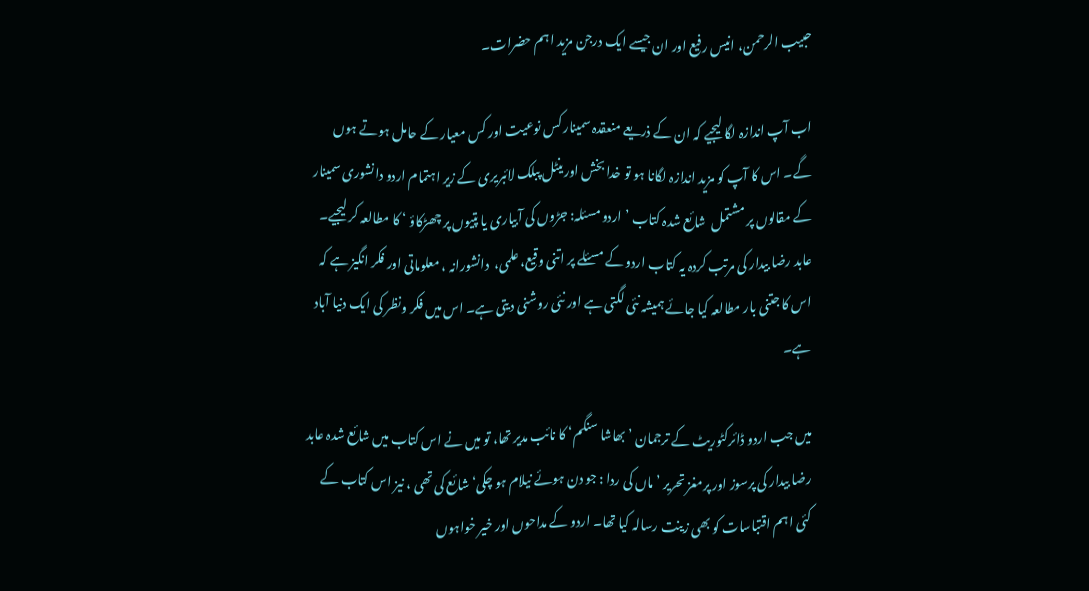حبیب الرحمن، انیس رفیع اور ان جیسے ایک درجن مزید اہم حضرات۔

اب آپ اندازہ لگا لیجیے کہ ان کے ذریعے منعقدہ سمینار کس نوعیت اور کس معیار کے حامل ہوتے ہوں گے۔ اس کا آپ کو مزید اندازہ لگانا ہو تو خدا بخش اورینٹل پبلک لائبریری کے زیر اہتمام اردو دانشوری سمینار کے مقالوں پر مشتمل  شائع شدہ کتاب ’اردو مسئلہ: جڑوں کی آبیاری یا پتیوں پر چھڑکاؤ ‘ کا مطالعہ کر لیجیے۔ عابد رضا بیدار کی مرتب کردہ یہ کتاب اردو کے مسئلے پر اتنی وقیع، علمی،  دانشورانہ ، معلوماتی اور فکر انگیز ہے کہ اس کا جتنی بار مطالعہ کیا جائے ہمیشہ نئی لگتی ہے اور نئی روشنی دیتی ہے۔ اس میں فکر ونظر کی ایک دنیا آباد ہے۔

میں جب اردو ڈائرکٹوریٹ کے ترجمان ’ بھاشا سنگم‘ کا نائب مدیر تھا، تو میں نے اس کتاب میں شائع شدہ عابد رضا بیدار کی پرسوز اور پرمغز تحریر ’ ماں کی ردا : جو دن ہوئے نیلام ہو چکی‘ شائع کی تھی ، نیز اس کتاب کے کئی اہم اقتباسات کو بھی زینت رسالہ کیا تھا۔ اردو کے مداحوں اور خیر خواہوں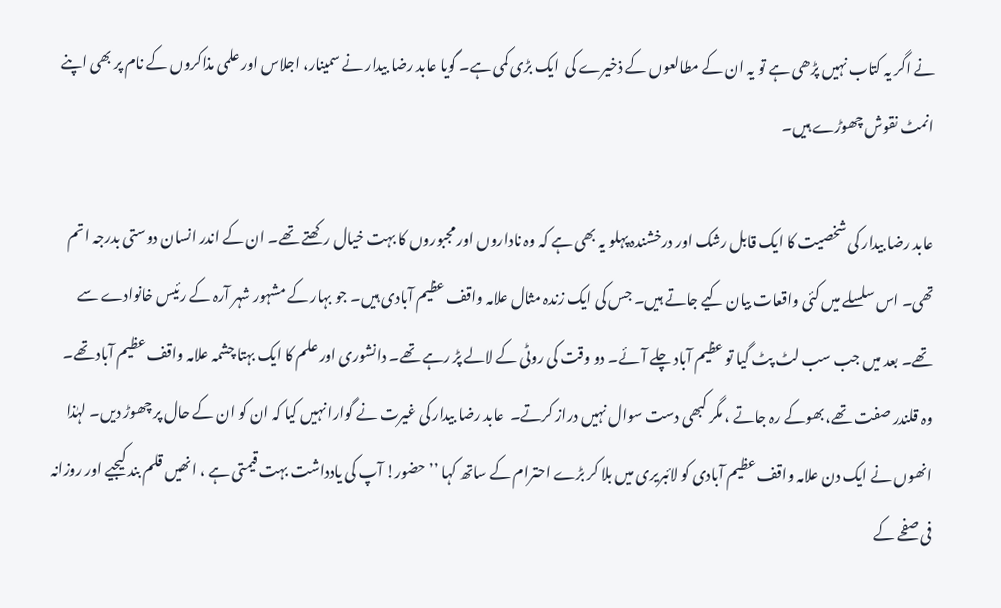نے اگر یہ کتاب نہیں پڑھی ہے تو یہ ان کے مطالعوں کے ذخیرے کی  ایک بڑی کمی ہے۔ گویا عابد رضا بیدار نے سمینار، اجلاس اور علمی مذاکروں کے نام پر بھی اپنے انمٹ نقوش چھوڑے ہیں۔

عابد رضا بیدار کی شخصیت کا ایک قابل رشک اور درخشندہ پہلو یہ بھی ہے کہ وہ ناداروں اور مجبوروں کا بہت خیال رکھتے تھے۔ ان کے اندر انسان دوستی بدرجہ اتم تھی۔ اس سلسلے میں کئی واقعات بیان کیے جاتے ہیں۔ جس کی ایک زندہ مثال علامہ واقف عظیم آبادی ہیں۔ جو بہار کے مشہور شہر آرہ کے رئیس خانوادے سے تھے۔ بعد میں جب سب لٹ پٹ گیا تو عظیم آباد چلے آئے۔ دو وقت کی روٹی کے لالے پڑ رہے تھے۔ دانشوری اور علم کا ایک بہتا چشمہ علامہ واقف عظیم آباد تھے۔ وہ قلندر صفت تھے، بھوکے رہ جاتے ، مگر کبھی دست سوال نہیں دراز کرتے۔  عابد رضا بیدار کی غیرت نے گوارا نہیں کیا کہ ان کو ان کے حال پر چھوڑ دیں۔ لہٰذا انھوں نے ایک دن علامہ واقف عظیم آبادی کو لائبریری میں بلا کر بڑے احترام کے ساتھ کہا ’’ حضور! آپ کی یادداشت بہت قیمتی ہے ، انھیں قلم بند کیجیے اور روزانہ فی صفحے کے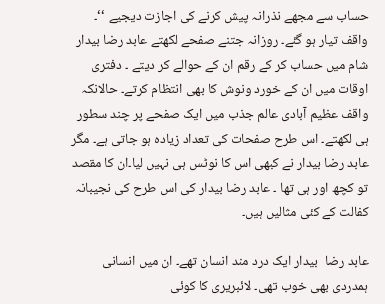حساب سے مجھے نذرانہ پیش کرنے کی اجازت دیجیے ‘‘۔ واقف تیار ہو گئے۔ روزانہ جتنے صفحے لکھتے عابد رضا بیدار شام میں حساب کر کے رقم ان کے حوالے کر دیتے ۔ دفتری اوقات میں ان کے خورد ونوش کا بھی انتظام کرتے۔ حالانکہ واقف عظیم آبادی عالم جذب میں ایک صفحے پر چند سطور ہی لکھتے۔ اس طرح صفحات کی تعداد زیادہ ہو جاتی ہے۔ مگر عابد رضا بیدار نے کبھی اس کا نوٹس ہی نہیں لیا۔ان کا مقصد تو کچھ اور ہی تھا ۔ عابد رضا بیدار کی اس طرح کی نجیبانہ کفالت کے کئی مثالیں ہیں۔

عابد رضا  بیدار ایک درد مند انسان تھے۔ ان میں انسانی ہمدردی بھی خوب تھی۔ لائبریری کا کوئی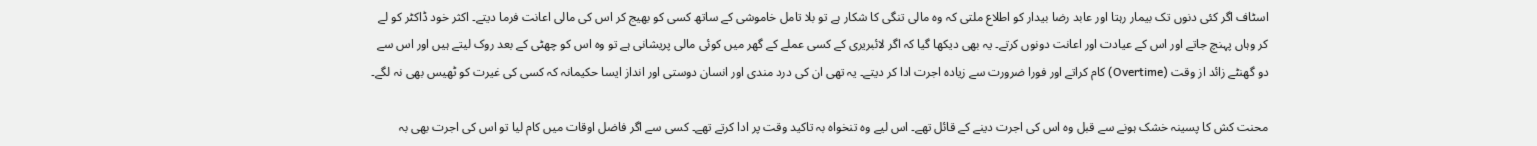اسٹاف اگر کئی دنوں تک بیمار رہتا اور عابد رضا بیدار کو اطلاع ملتی کہ وہ مالی تنگی کا شکار ہے تو بلا تامل خاموشی کے ساتھ کسی کو بھیج کر اس کی مالی اعانت فرما دیتے۔ اکثر خود ڈاکٹر کو لے کر وہاں پہنچ جاتے اور اس کے عیادت اور اعانت دونوں کرتے۔ یہ بھی دیکھا گیا کہ اگر لائبریری کے کسی عملے کے گھر میں کوئی مالی پریشانی ہے تو وہ اس کو چھٹی کے بعد روک لیتے ہیں اور اس سے دو گھنٹے زائد از وقت (Overtime) کام کراتے اور فورا ضرورت سے زیادہ اجرت ادا کر دیتے۔ یہ تھی ان کی درد مندی اور انسان دوستی اور انداز ایسا حکیمانہ کہ کسی کی غیرت کو ٹھیس بھی نہ لگے۔

محنت کش کا پسینہ خشک ہونے سے قبل وہ اس کی اجرت دینے کے قائل تھے۔ اس لیے وہ تنخواہ بہ تاکید وقت پر ادا کرتے تھے۔ کسی سے اگر فاضل اوقات میں کام لیا تو اس کی اجرت بھی بہ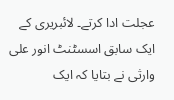عجلت ادا کرتے۔ لائبریری کے ایک سابق اسسٹنٹ انور علی وارثی نے بتایا کہ ایک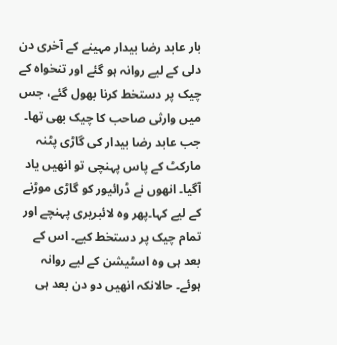بار عابد رضا بیدار مہینے کے آخری دن دلی کے لیے روانہ ہو گئے اور تنخواہ کے چیک پر دستخط کرنا بھول گئے، جس میں وارثی صاحب کا چیک بھی تھا۔ جب عابد رضا بیدار کی گاڑی پٹنہ مارکٹ کے پاس پہنچی تو انھیں یاد آگیا۔ انھوں نے ڈرائیور کو گاڑی موڑنے کے لیے کہا۔پھر وہ لائبریری پہنچے اور تمام چیک پر دستخط کیے۔ اس کے بعد ہی وہ اسٹیشن کے لیے روانہ ہوئے۔ حالانکہ انھیں دو دن بعد ہی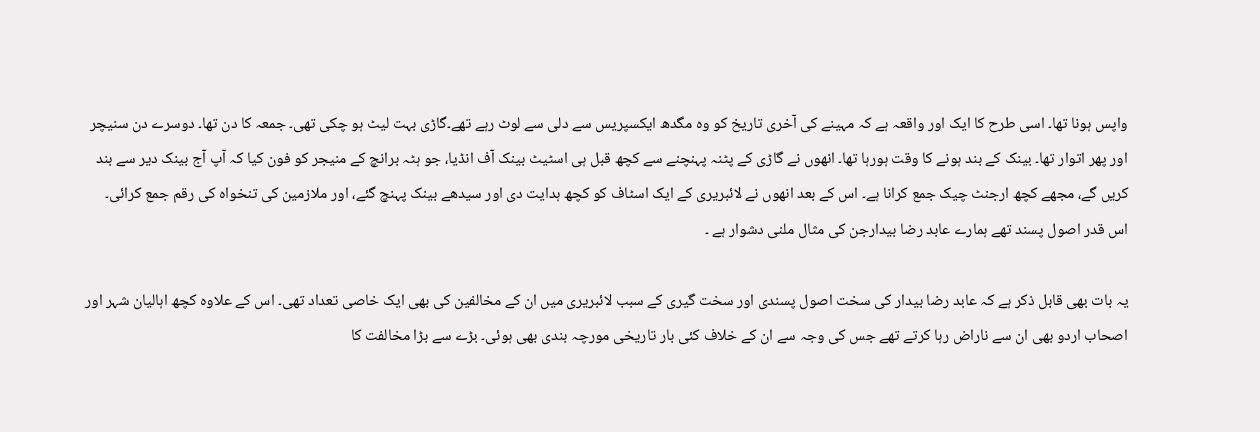واپس ہونا تھا۔ اسی طرح کا ایک اور واقعہ ہے کہ مہینے کی آخری تاریخ کو وہ مگدھ ایکسپریس سے دلی سے لوٹ رہے تھے۔گاڑی بہت لیٹ ہو چکی تھی۔ جمعہ کا دن تھا۔ دوسرے دن سنیچر اور پھر اتوار تھا۔ بینک کے بند ہونے کا وقت ہورہا تھا۔ انھوں نے گاڑی کے پٹنہ پہنچنے سے کچھ قبل ہی اسٹیٹ بینک آف انڈیا، جو ہٹہ برانچ کے منیجر کو فون کیا کہ آپ آج بینک دیر سے بند کریں گے، مجھے کچھ ارجنٹ چیک جمع کرانا ہے۔ اس کے بعد انھوں نے لائبریری کے ایک اسٹاف کو کچھ ہدایت دی اور سیدھے بینک پہنچ گئے، اور ملازمین کی تنخواہ کی رقم جمع کرائی۔ اس قدر اصول پسند تھے ہمارے عابد رضا بیدارجن کی مثال ملنی دشوار ہے ۔

یہ بات بھی قابل ذکر ہے کہ عابد رضا بیدار کی سخت اصول پسندی اور سخت گیری کے سبب لائبریری میں ان کے مخالفین کی بھی ایک خاصی تعداد تھی۔ اس کے علاوہ کچھ اہالیان شہر اور اصحاب اردو بھی ان سے ناراض رہا کرتے تھے جس کی وجہ سے ان کے خلاف کئی بار تاریخی مورچہ بندی بھی ہوئی۔ بڑے سے بڑا مخالفت کا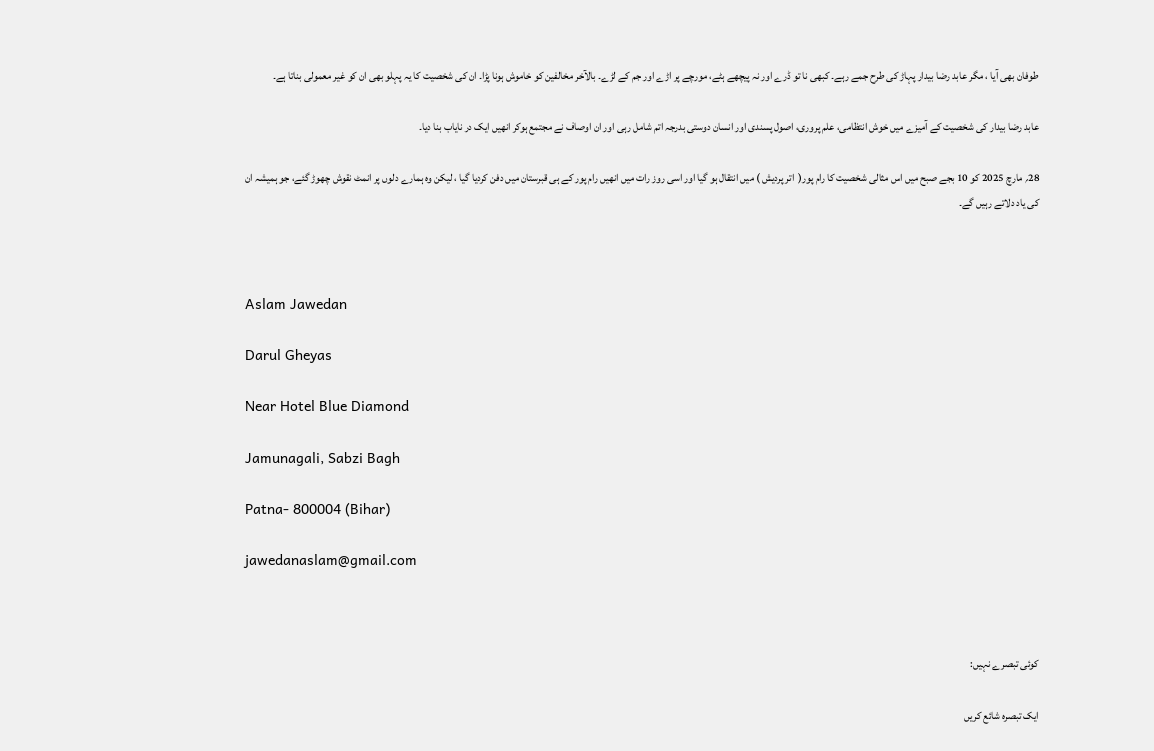طوفان بھی آیا ، مگر عابد رضا بیدار پہاڑ کی طرح جمے رہے۔ کبھی نا تو ڈرے اور نہ پیچھے ہٹے، مورچے پر اڑے اور جم کے لڑے۔ بالآخر مخالفین کو خاموش ہونا پڑا۔ ان کی شخصیت کا یہ پہلو بھی ان کو غیر معمولی بناتا ہے۔

عابد رضا بیدار کی شخصیت کے آمیزے میں خوش انتظامی، علم پروری، اصول پسندی اور انسان دوستی بدرجہ اتم شامل رہی اور ان اوصاف نے مجتمع ہوکر انھیں ایک در نایاب بنا دیا۔

28؍ مارچ 2025 کو 10 بجے صبح میں اس مثالی شخصیت کا رام پور(  اتر پردیش ) میں انتقال ہو گیا اور اسی روز رات میں انھیں رام پور کے ہی قبرستان میں دفن کردیا گیا ، لیکن وہ ہمارے دلوں پر انمٹ نقوش چھوڑ گئے، جو ہمیشہ ان کی یاد دلاتے رہیں گے۔



Aslam Jawedan

Darul Gheyas

Near Hotel Blue Diamond

Jamunagali, Sabzi Bagh

Patna- 800004 (Bihar)

jawedanaslam@gmail.com



کوئی تبصرے نہیں:

ایک تبصرہ شائع کریں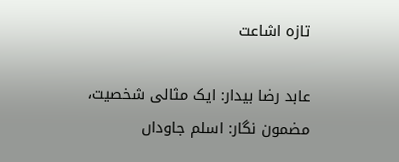تازہ اشاعت

عابد رضا بیدار: ایک مثالی شخصیت، مضمون نگار: اسلم جاوداں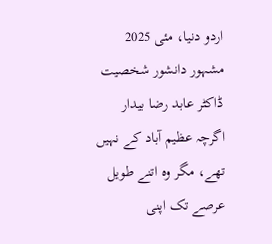اردو دنیا، مئی 2025 مشہور دانشور شخصیت ڈاکٹر عابد رضا بیدار اگرچہ عظیم آباد کے نہیں تھے، مگر وہ اتنے طویل عرصے تک اپنی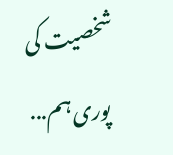شخصیت کی پوری ہم...